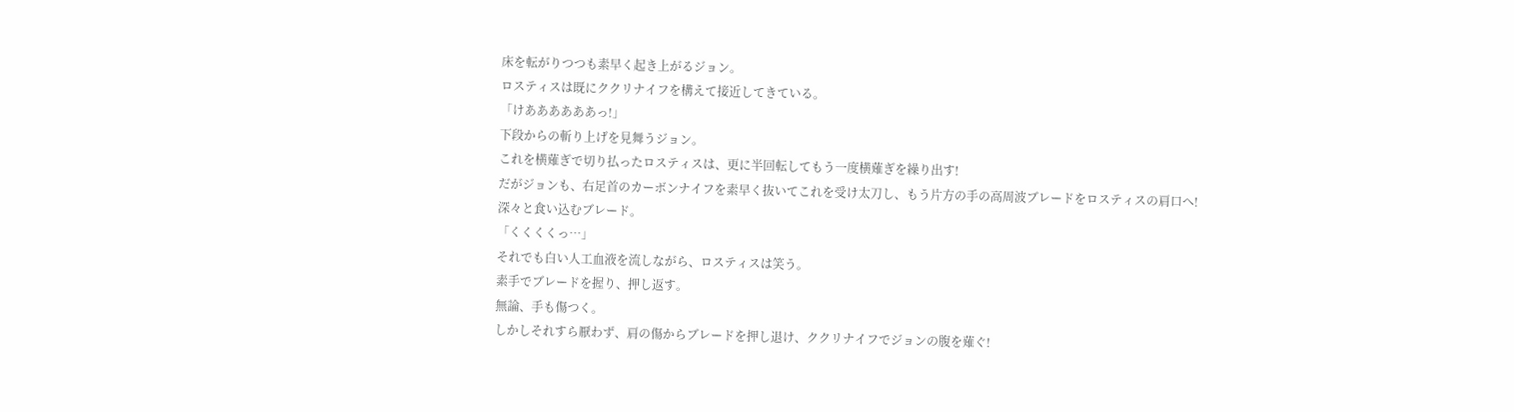床を転がりつつも素早く起き上がるジョン。
ロスティスは既にククリナイフを構えて接近してきている。
「けああああああっ!」
下段からの斬り上げを見舞うジョン。
これを横薙ぎで切り払ったロスティスは、更に半回転してもう一度横薙ぎを繰り出す!
だがジョンも、右足首のカーボンナイフを素早く抜いてこれを受け太刀し、もう片方の手の高周波ブレードをロスティスの肩口へ!
深々と食い込むブレード。
「くくくくっ…」
それでも白い人工血液を流しながら、ロスティスは笑う。
素手でブレードを握り、押し返す。
無論、手も傷つく。
しかしそれすら厭わず、肩の傷からブレードを押し退け、ククリナイフでジョンの腹を薙ぐ!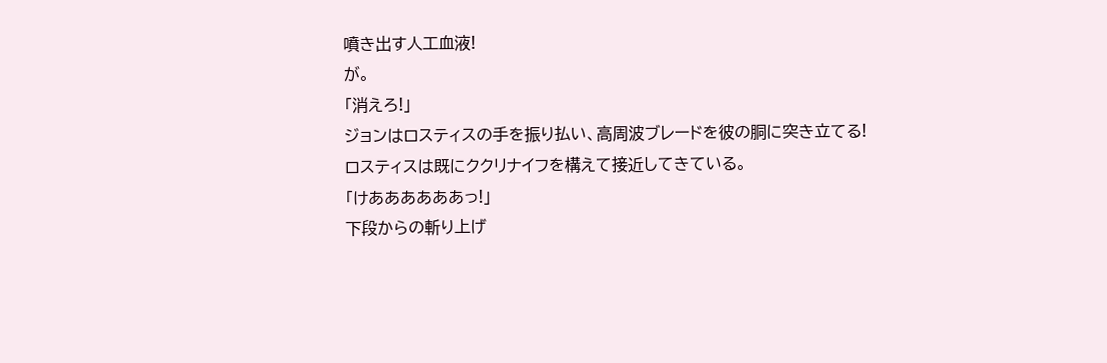噴き出す人工血液!
が。
「消えろ!」
ジョンはロスティスの手を振り払い、高周波ブレードを彼の胴に突き立てる!
ロスティスは既にククリナイフを構えて接近してきている。
「けああああああっ!」
下段からの斬り上げ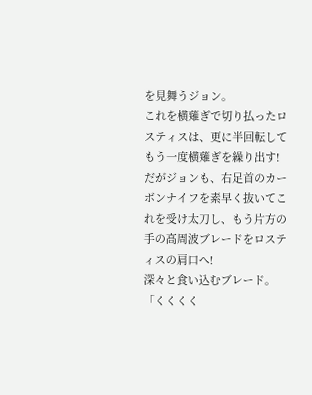を見舞うジョン。
これを横薙ぎで切り払ったロスティスは、更に半回転してもう一度横薙ぎを繰り出す!
だがジョンも、右足首のカーボンナイフを素早く抜いてこれを受け太刀し、もう片方の手の高周波ブレードをロスティスの肩口へ!
深々と食い込むブレード。
「くくくく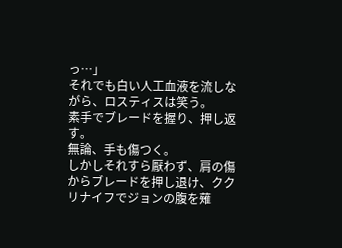っ…」
それでも白い人工血液を流しながら、ロスティスは笑う。
素手でブレードを握り、押し返す。
無論、手も傷つく。
しかしそれすら厭わず、肩の傷からブレードを押し退け、ククリナイフでジョンの腹を薙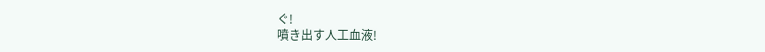ぐ!
噴き出す人工血液!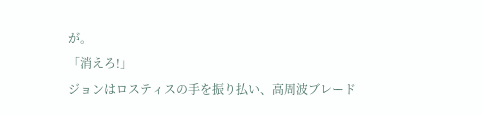が。
「消えろ!」
ジョンはロスティスの手を振り払い、高周波ブレード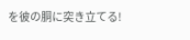を彼の胴に突き立てる!